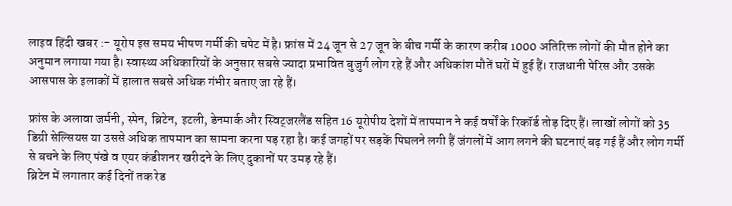लाइव हिंदी खबर :- यूरोप इस समय भीषण गर्मी की चपेट में है। फ्रांस में 24 जून से 27 जून के बीच गर्मी के कारण करीब 1000 अतिरिक्त लोगों की मौत होने का अनुमान लगाया गया है। स्वास्थ्य अधिकारियों के अनुसार सबसे ज्यादा प्रभावित बुजुर्ग लोग रहे हैं और अधिकांश मौतें घरों में हुई हैं। राजधानी पेरिस और उसके आसपास के इलाकों में हालात सबसे अधिक गंभीर बताए जा रहे हैं।

फ्रांस के अलावा जर्मनी, स्पेन, ब्रिटेन, इटली, डेनमार्क और स्विट्जरलैंड सहित 16 यूरोपीय देशों में तापमान ने कई वर्षों के रिकॉर्ड तोड़ दिए हैं। लाखों लोगों को 35 डिग्री सेल्सियस या उससे अधिक तापमान का सामना करना पड़ रहा है। कई जगहों पर सड़कें पिघलने लगी हैं जंगलों में आग लगने की घटनाएं बढ़ गई हैं और लोग गर्मी से बचने के लिए पंखे व एयर कंडीशनर खरीदने के लिए दुकानों पर उमड़ रहे हैं।
ब्रिटेन में लगातार कई दिनों तक रेड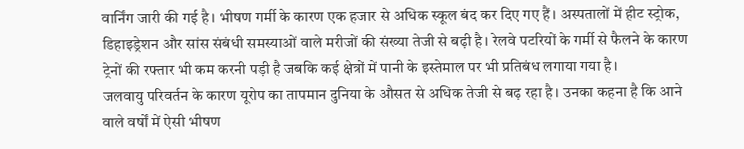वार्निंग जारी की गई है। भीषण गर्मी के कारण एक हजार से अधिक स्कूल बंद कर दिए गए हैं। अस्पतालों में हीट स्ट्रोक, डिहाइड्रेशन और सांस संबंधी समस्याओं वाले मरीजों की संख्या तेजी से बढ़ी है। रेलवे पटरियों के गर्मी से फैलने के कारण ट्रेनों की रफ्तार भी कम करनी पड़ी है जबकि कई क्षेत्रों में पानी के इस्तेमाल पर भी प्रतिबंध लगाया गया है।
जलवायु परिवर्तन के कारण यूरोप का तापमान दुनिया के औसत से अधिक तेजी से बढ़ रहा है। उनका कहना है कि आने वाले वर्षों में ऐसी भीषण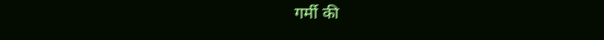गर्मी की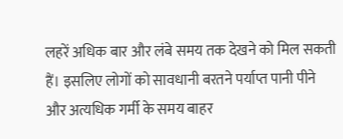लहरें अधिक बार और लंबे समय तक देखने को मिल सकती हैं। इसलिए लोगों को सावधानी बरतने पर्याप्त पानी पीने और अत्यधिक गर्मी के समय बाहर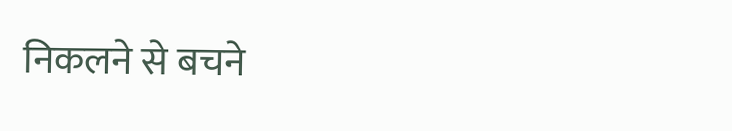निकलने से बचने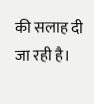की सलाह दी जा रही है।